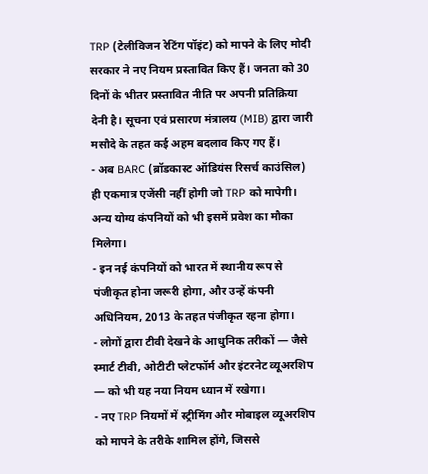TRP (टेलीविजन रेटिंग पॉइंट) को मापने के लिए मोदी सरकार ने नए नियम प्रस्तावित किए हैं। जनता को 30 दिनों के भीतर प्रस्तावित नीति पर अपनी प्रतिक्रिया देनी है। सूचना एवं प्रसारण मंत्रालय (MIB) द्वारा जारी मसौदे के तहत कई अहम बदलाव किए गए हैं।
- अब BARC (ब्रॉडकास्ट ऑडियंस रिसर्च काउंसिल) ही एकमात्र एजेंसी नहीं होगी जो TRP को मापेगी। अन्य योग्य कंपनियों को भी इसमें प्रवेश का मौका मिलेगा।
- इन नई कंपनियों को भारत में स्थानीय रूप से पंजीकृत होना जरूरी होगा, और उन्हें कंपनी अधिनियम, 2013 के तहत पंजीकृत रहना होगा।
- लोगों द्वारा टीवी देखने के आधुनिक तरीकों — जैसे स्मार्ट टीवी, ओटीटी प्लेटफॉर्म और इंटरनेट व्यूअरशिप — को भी यह नया नियम ध्यान में रखेगा।
- नए TRP नियमों में स्ट्रीमिंग और मोबाइल व्यूअरशिप को मापने के तरीके शामिल होंगे, जिससे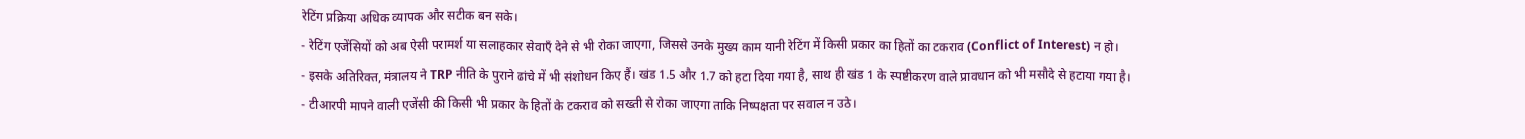रेटिंग प्रक्रिया अधिक व्यापक और सटीक बन सके।
- रेटिंग एजेंसियों को अब ऐसी परामर्श या सलाहकार सेवाएँ देने से भी रोका जाएगा, जिससे उनके मुख्य काम यानी रेटिंग में किसी प्रकार का हितों का टकराव (Conflict of Interest) न हो।
- इसके अतिरिक्त, मंत्रालय ने TRP नीति के पुराने ढांचे में भी संशोधन किए हैं। खंड 1.5 और 1.7 को हटा दिया गया है, साथ ही खंड 1 के स्पष्टीकरण वाले प्रावधान को भी मसौदे से हटाया गया है।
- टीआरपी मापने वाली एजेंसी की किसी भी प्रकार के हितों के टकराव को सख्ती से रोका जाएगा ताकि निष्पक्षता पर सवाल न उठे।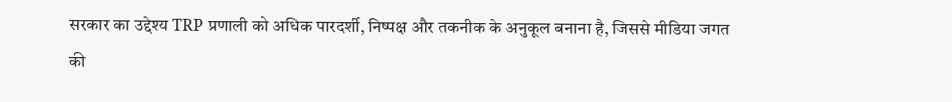सरकार का उद्देश्य TRP प्रणाली को अधिक पारदर्शी, निष्पक्ष और तकनीक के अनुकूल बनाना है, जिससे मीडिया जगत की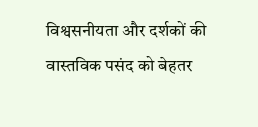विश्वसनीयता और दर्शकों की वास्तविक पसंद को बेहतर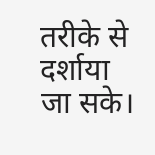तरीके से दर्शाया जा सके।